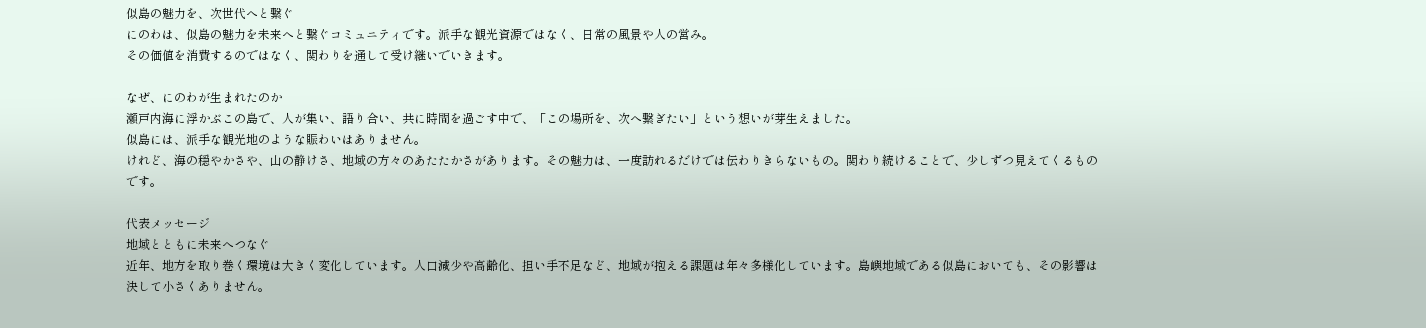似島の魅力を、次世代へと繋ぐ
にのわは、似島の魅力を未来へと繋ぐコミュニティです。派手な観光資源ではなく、日常の風景や人の営み。
その価値を消費するのではなく、関わりを通して受け継いでいきます。

なぜ、にのわが生まれたのか
瀬戸内海に浮かぶこの島で、人が集い、語り合い、共に時間を過ごす中で、「この場所を、次へ繋ぎたい」という想いが芽生えました。
似島には、派手な観光地のような賑わいはありません。
けれど、海の穏やかさや、山の静けさ、地域の方々のあたたかさがあります。その魅力は、一度訪れるだけでは伝わりきらないもの。関わり続けることで、少しずつ見えてくるものです。

代表メッセージ
地域とともに未来へつなぐ
近年、地方を取り巻く環境は大きく変化しています。人口減少や高齢化、担い手不足など、地域が抱える課題は年々多様化しています。島嶼地域である似島においても、その影響は決して小さくありません。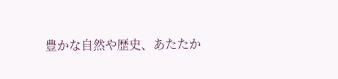豊かな自然や歴史、あたたか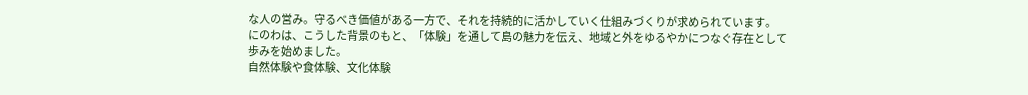な人の営み。守るべき価値がある一方で、それを持続的に活かしていく仕組みづくりが求められています。
にのわは、こうした背景のもと、「体験」を通して島の魅力を伝え、地域と外をゆるやかにつなぐ存在として歩みを始めました。
自然体験や食体験、文化体験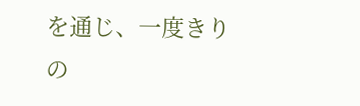を通じ、一度きりの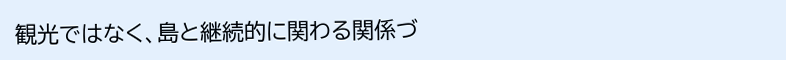観光ではなく、島と継続的に関わる関係づ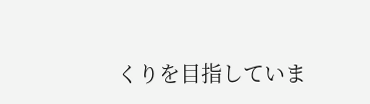くりを目指していま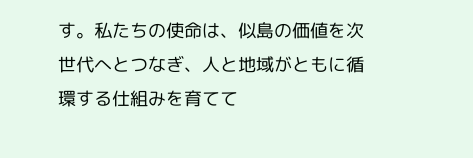す。私たちの使命は、似島の価値を次世代へとつなぎ、人と地域がともに循環する仕組みを育てて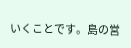いくことです。島の営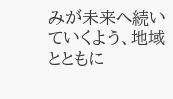みが未来へ続いていくよう、地域とともに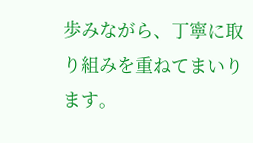歩みながら、丁寧に取り組みを重ねてまいります。